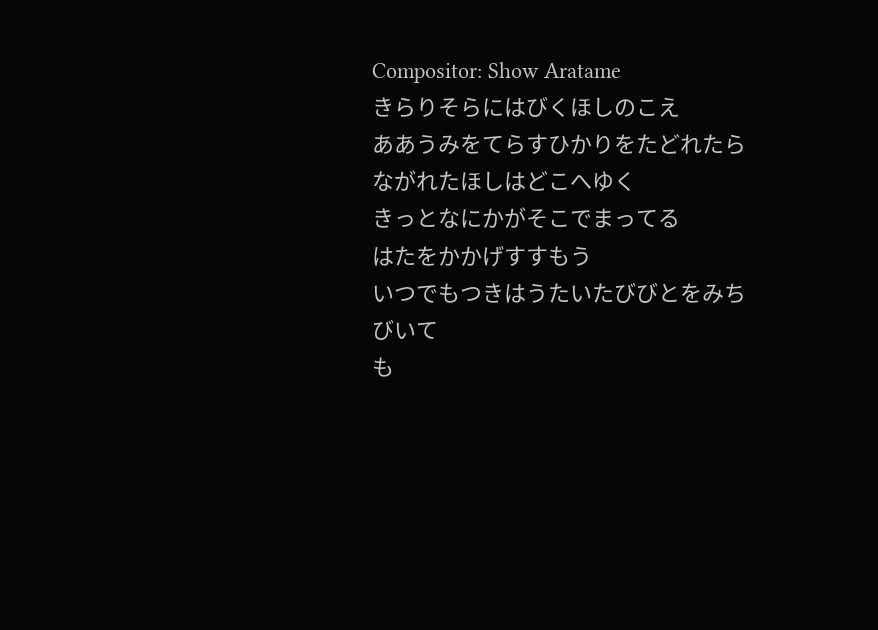Compositor: Show Aratame
きらりそらにはびくほしのこえ
ああうみをてらすひかりをたどれたら
ながれたほしはどこへゆく
きっとなにかがそこでまってる
はたをかかげすすもう
いつでもつきはうたいたびびとをみちびいて
も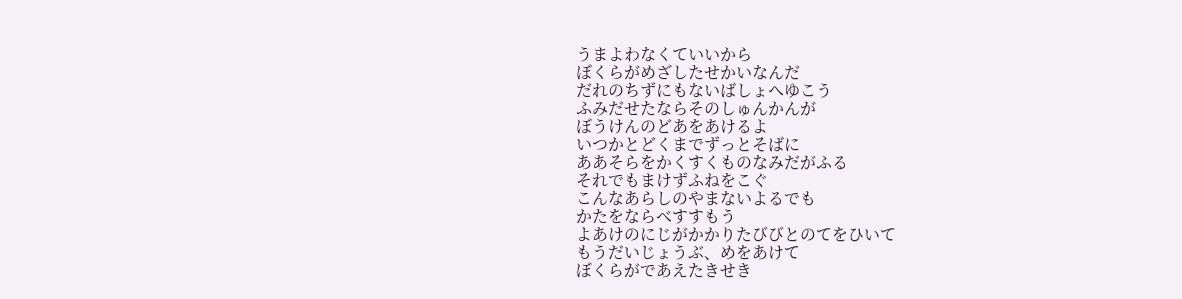うまよわなくていいから
ぼくらがめざしたせかいなんだ
だれのちずにもないばしょへゆこう
ふみだせたならそのしゅんかんが
ぼうけんのどあをあけるよ
いつかとどくまでずっとそばに
ああそらをかくすくものなみだがふる
それでもまけずふねをこぐ
こんなあらしのやまないよるでも
かたをならべすすもう
よあけのにじがかかりたびびとのてをひいて
もうだいじょうぶ、めをあけて
ぼくらがであえたきせき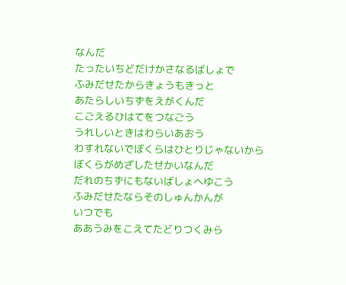なんだ
たったいちどだけかさなるばしょで
ふみだせたからきょうもきっと
あたらしいちずをえがくんだ
こごえるひはてをつなごう
うれしいときはわらいあおう
わすれないでぼくらはひとりじゃないから
ぼくらがめざしたせかいなんだ
だれのちずにもないばしょへゆこう
ふみだせたならそのしゅんかんが
いつでも
ああうみをこえてたどりつくみら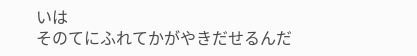いは
そのてにふれてかがやきだせるんだ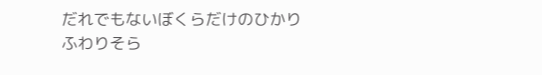だれでもないぼくらだけのひかり
ふわりそら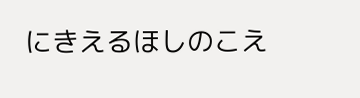にきえるほしのこえ